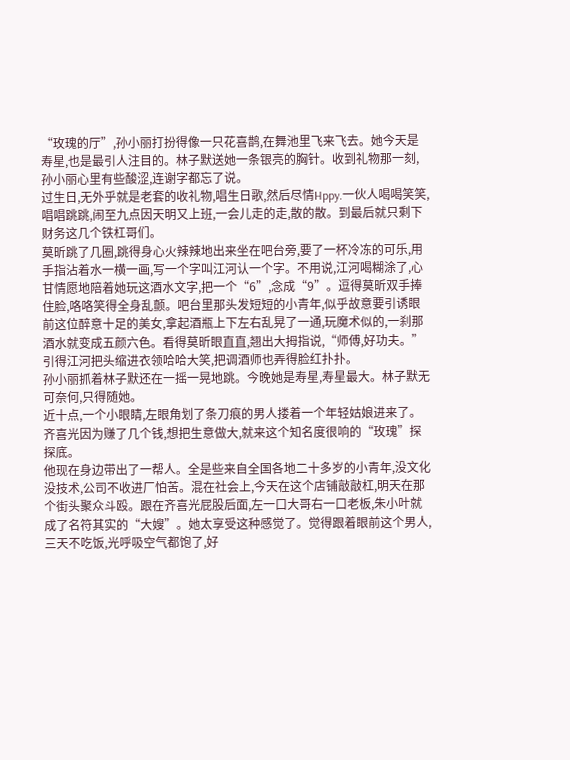“玫瑰的厅”,孙小丽打扮得像一只花喜鹊,在舞池里飞来飞去。她今天是寿星,也是最引人注目的。林子默送她一条银亮的胸针。收到礼物那一刻,孙小丽心里有些酸涩,连谢字都忘了说。
过生日,无外乎就是老套的收礼物,唱生日歌,然后尽情Hppy.一伙人喝喝笑笑,唱唱跳跳,闹至九点因天明又上班,一会儿走的走,散的散。到最后就只剩下财务这几个铁杠哥们。
莫昕跳了几圈,跳得身心火辣辣地出来坐在吧台旁,要了一杯冷冻的可乐,用手指沾着水一横一画,写一个字叫江河认一个字。不用说,江河喝糊涂了,心甘情愿地陪着她玩这酒水文字,把一个“6”,念成“9”。逗得莫昕双手捧住脸,咯咯笑得全身乱颤。吧台里那头发短短的小青年,似乎故意要引诱眼前这位醉意十足的美女,拿起酒瓶上下左右乱晃了一通,玩魔术似的,一刹那酒水就变成五颜六色。看得莫昕眼直直,翘出大拇指说,“师傅,好功夫。”引得江河把头缩进衣领哈哈大笑,把调酒师也弄得脸红扑扑。
孙小丽抓着林子默还在一摇一晃地跳。今晚她是寿星,寿星最大。林子默无可奈何,只得随她。
近十点,一个小眼睛,左眼角划了条刀痕的男人搂着一个年轻姑娘进来了。齐喜光因为赚了几个钱,想把生意做大,就来这个知名度很响的“玫瑰”探探底。
他现在身边带出了一帮人。全是些来自全国各地二十多岁的小青年,没文化没技术,公司不收进厂怕苦。混在社会上,今天在这个店铺敲敲杠,明天在那个街头聚众斗殴。跟在齐喜光屁股后面,左一口大哥右一口老板,朱小叶就成了名符其实的“大嫂”。她太享受这种感觉了。觉得跟着眼前这个男人,三天不吃饭,光呼吸空气都饱了,好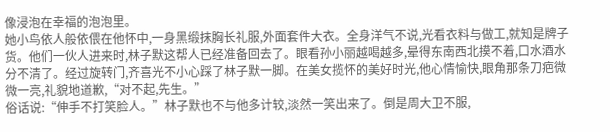像浸泡在幸福的泡泡里。
她小鸟依人般依偎在他怀中,一身黑缎抹胸长礼服,外面套件大衣。全身洋气不说,光看衣料与做工,就知是牌子货。他们一伙人进来时,林子默这帮人已经准备回去了。眼看孙小丽越喝越多,晕得东南西北摸不着,口水酒水分不清了。经过旋转门,齐喜光不小心踩了林子默一脚。在美女揽怀的美好时光,他心情愉快,眼角那条刀疤微微一亮,礼貌地道歉,“对不起,先生。”
俗话说:“伸手不打笑脸人。”林子默也不与他多计较,淡然一笑出来了。倒是周大卫不服,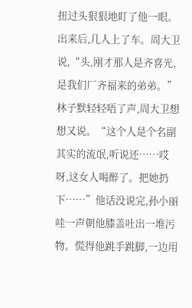扭过头狠狠地盯了他一眼。出来后,几人上了车。周大卫说,“头,刚才那人是齐喜光,是我们厂齐福来的弟弟。”
林子默轻轻唔了声,周大卫想想又说。“这个人是个名副其实的流氓,听说还……哎呀,这女人喝醉了。把她扔下……”他话没说完,孙小丽哇一声朝他膝盖吐出一堆污物。慌得他跳手跳脚,一边用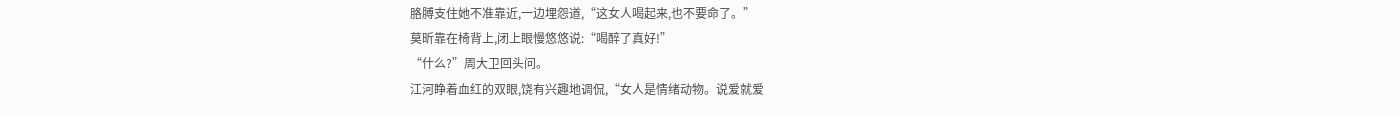胳膊支住她不准靠近,一边埋怨道,“这女人喝起来,也不要命了。”
莫昕靠在椅背上,闭上眼慢悠悠说:“喝醉了真好!”
“什么?”周大卫回头问。
江河睁着血红的双眼,饶有兴趣地调侃,“女人是情绪动物。说爱就爱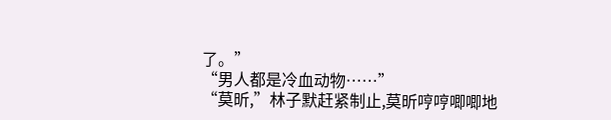了。”
“男人都是冷血动物……”
“莫昕,”林子默赶紧制止,莫昕哼哼唧唧地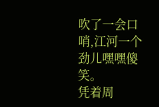吹了一会口哨,江河一个劲儿嘿嘿傻笑。
凭着周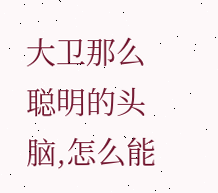大卫那么聪明的头脑,怎么能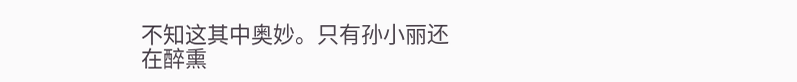不知这其中奥妙。只有孙小丽还在醉熏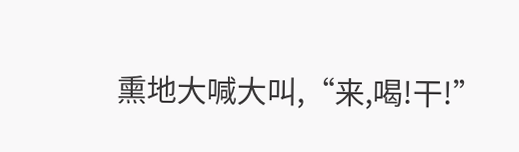熏地大喊大叫,“来,喝!干!”